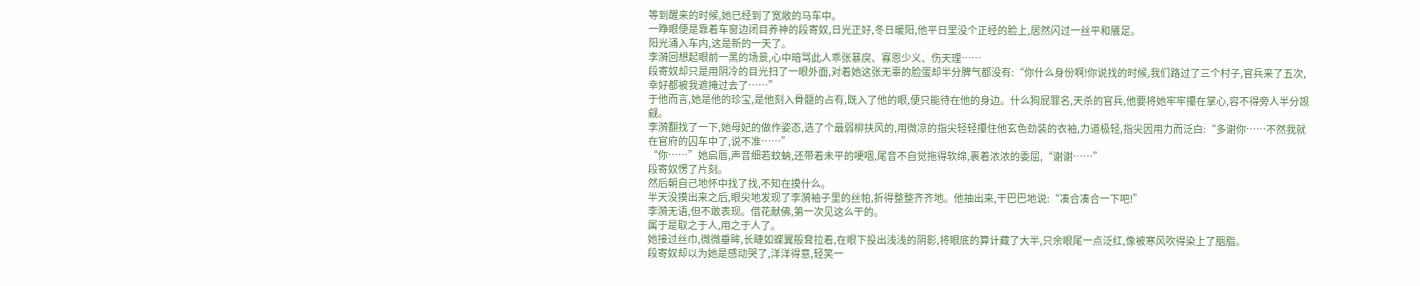等到醒来的时候,她已经到了宽敞的马车中。
一睁眼便是靠着车窗边闭目养神的段寄奴,日光正好,冬日暖阳,他平日里没个正经的脸上,居然闪过一丝平和餍足。
阳光涌入车内,这是新的一天了。
李漪回想起眼前一黑的场景,心中暗骂此人乖张暴戾、寡恩少义、伤天理……
段寄奴却只是用阴冷的目光扫了一眼外面,对着她这张无辜的脸蛋却半分脾气都没有:“你什么身份啊!你说找的时候,我们路过了三个村子,官兵来了五次,幸好都被我遮掩过去了……”
于他而言,她是他的珍宝,是他刻入骨髓的占有,既入了他的眼,便只能待在他的身边。什么狗屁罪名,天杀的官兵,他要将她牢牢攥在掌心,容不得旁人半分觊觎。
李漪翻找了一下,她母妃的做作姿态,选了个最弱柳扶风的,用微凉的指尖轻轻攥住他玄色劲装的衣袖,力道极轻,指尖因用力而泛白:“多谢你……不然我就在官府的囚车中了,说不准……”
“你……”她启唇,声音细若蚊蚋,还带着未平的哽咽,尾音不自觉拖得软绵,裹着浓浓的委屈,“谢谢……”
段寄奴愣了片刻。
然后朝自己地怀中找了找,不知在摸什么。
半天没摸出来之后,眼尖地发现了李漪袖子里的丝帕,折得整整齐齐地。他抽出来,干巴巴地说:“凑合凑合一下吧!”
李漪无语,但不敢表现。借花献佛,第一次见这么干的。
属于是取之于人,用之于人了。
她接过丝巾,微微垂眸,长睫如蝶翼般耷拉着,在眼下投出浅浅的阴影,将眼底的算计藏了大半,只余眼尾一点泛红,像被寒风吹得染上了胭脂。
段寄奴却以为她是感动哭了,洋洋得意,轻笑一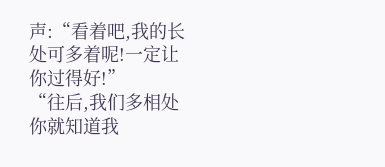声:“看着吧,我的长处可多着呢!一定让你过得好!”
“往后,我们多相处你就知道我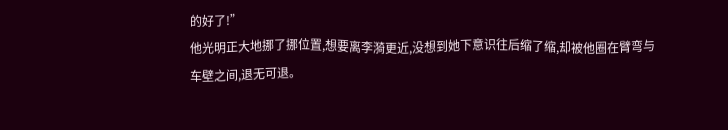的好了!”
他光明正大地挪了挪位置,想要离李漪更近,没想到她下意识往后缩了缩,却被他圈在臂弯与车壁之间,退无可退。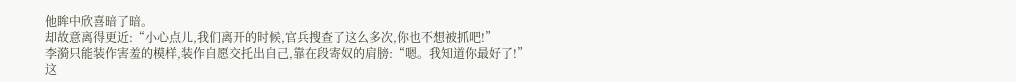他眸中欣喜暗了暗。
却故意离得更近:“小心点儿,我们离开的时候,官兵搜查了这么多次,你也不想被抓吧!”
李漪只能装作害羞的模样,装作自愿交托出自己,靠在段寄奴的肩膀:“嗯。我知道你最好了!”
这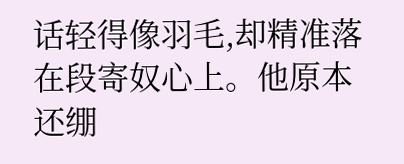话轻得像羽毛,却精准落在段寄奴心上。他原本还绷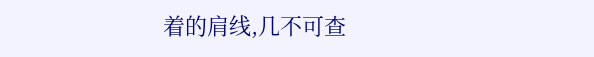着的肩线,几不可查